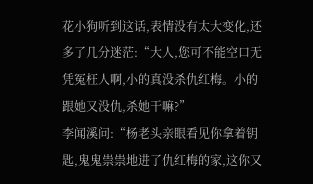花小狗听到这话,表情没有太大变化,还多了几分迷茫:“大人,您可不能空口无凭冤枉人啊,小的真没杀仇红梅。小的跟她又没仇,杀她干嘛?”
李闻溪问:“杨老头亲眼看见你拿着钥匙,鬼鬼祟祟地进了仇红梅的家,这你又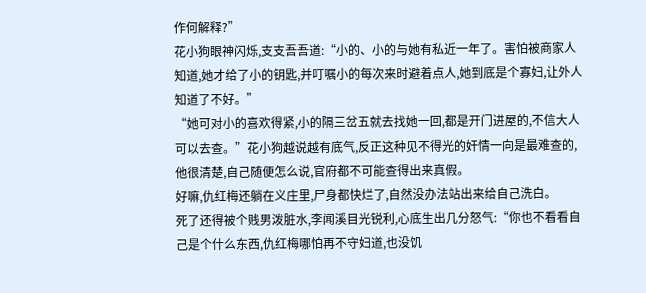作何解释?”
花小狗眼神闪烁,支支吾吾道:“小的、小的与她有私近一年了。害怕被商家人知道,她才给了小的钥匙,并叮嘱小的每次来时避着点人,她到底是个寡妇,让外人知道了不好。”
“她可对小的喜欢得紧,小的隔三岔五就去找她一回,都是开门进屋的,不信大人可以去查。”花小狗越说越有底气,反正这种见不得光的奸情一向是最难查的,他很清楚,自己随便怎么说,官府都不可能查得出来真假。
好嘛,仇红梅还躺在义庄里,尸身都快烂了,自然没办法站出来给自己洗白。
死了还得被个贱男泼脏水,李闻溪目光锐利,心底生出几分怒气:“你也不看看自己是个什么东西,仇红梅哪怕再不守妇道,也没饥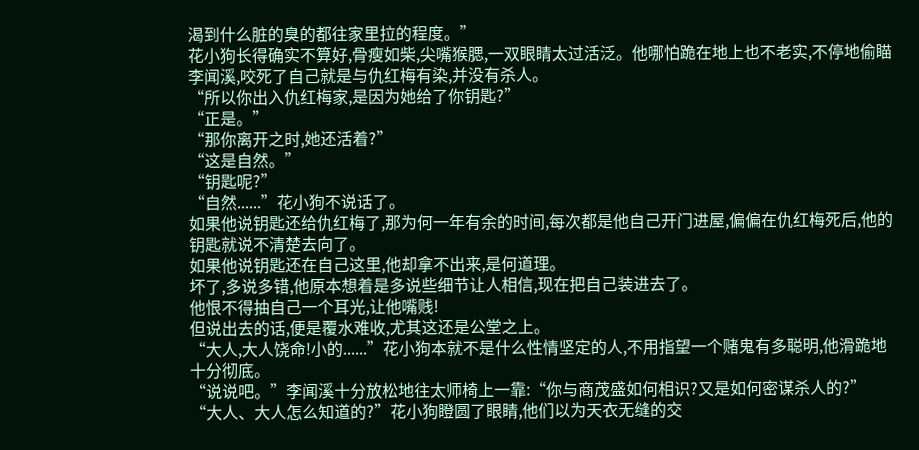渴到什么脏的臭的都往家里拉的程度。”
花小狗长得确实不算好,骨瘦如柴,尖嘴猴腮,一双眼睛太过活泛。他哪怕跪在地上也不老实,不停地偷瞄李闻溪,咬死了自己就是与仇红梅有染,并没有杀人。
“所以你出入仇红梅家,是因为她给了你钥匙?”
“正是。”
“那你离开之时,她还活着?”
“这是自然。”
“钥匙呢?”
“自然......”花小狗不说话了。
如果他说钥匙还给仇红梅了,那为何一年有余的时间,每次都是他自己开门进屋,偏偏在仇红梅死后,他的钥匙就说不清楚去向了。
如果他说钥匙还在自己这里,他却拿不出来,是何道理。
坏了,多说多错,他原本想着是多说些细节让人相信,现在把自己装进去了。
他恨不得抽自己一个耳光,让他嘴贱!
但说出去的话,便是覆水难收,尤其这还是公堂之上。
“大人,大人饶命!小的......”花小狗本就不是什么性情坚定的人,不用指望一个赌鬼有多聪明,他滑跪地十分彻底。
“说说吧。”李闻溪十分放松地往太师椅上一靠:“你与商茂盛如何相识?又是如何密谋杀人的?”
“大人、大人怎么知道的?”花小狗瞪圆了眼睛,他们以为天衣无缝的交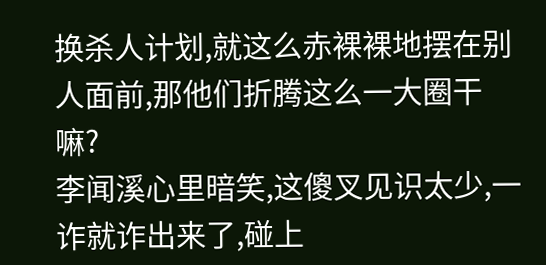换杀人计划,就这么赤裸裸地摆在别人面前,那他们折腾这么一大圈干嘛?
李闻溪心里暗笑,这傻叉见识太少,一诈就诈出来了,碰上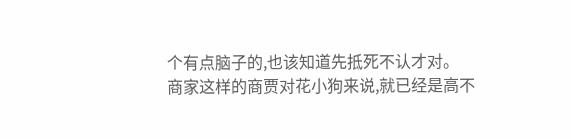个有点脑子的,也该知道先抵死不认才对。
商家这样的商贾对花小狗来说,就已经是高不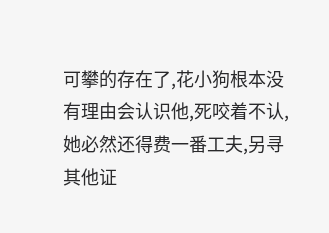可攀的存在了,花小狗根本没有理由会认识他,死咬着不认,她必然还得费一番工夫,另寻其他证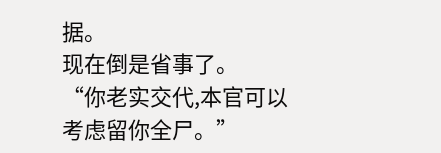据。
现在倒是省事了。
“你老实交代,本官可以考虑留你全尸。”